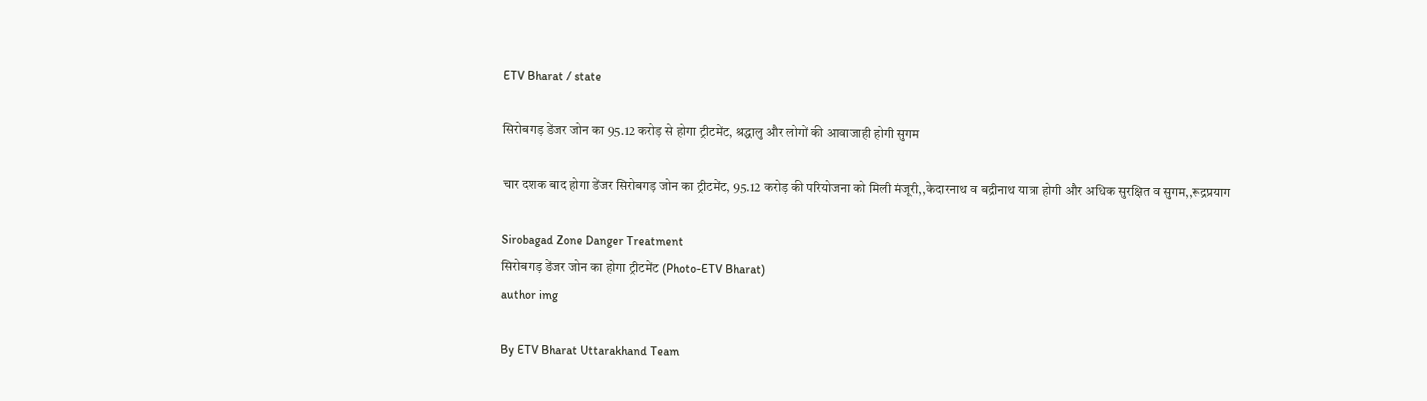ETV Bharat / state

सिरोबगड़ डेंजर जोन का 95.12 करोड़ से होगा ट्रीटमेंट, श्रद्धालु और लोगों की आवाजाही होगी सुगम

चार दशक बाद होगा डेंजर सिरोबगड़ जोन का ट्रीटमेंट, 95.12 करोड़ की परियोजना को मिली मंजूरी,,केदारनाथ व बद्रीनाथ यात्रा होगी और अधिक सुरक्षित व सुगम,,रूद्रप्रयाग

Sirobagad Zone Danger Treatment
सिरोबगड़ डेंजर जोन का होगा ट्रीटमेंट (Photo-ETV Bharat)
author img

By ETV Bharat Uttarakhand Team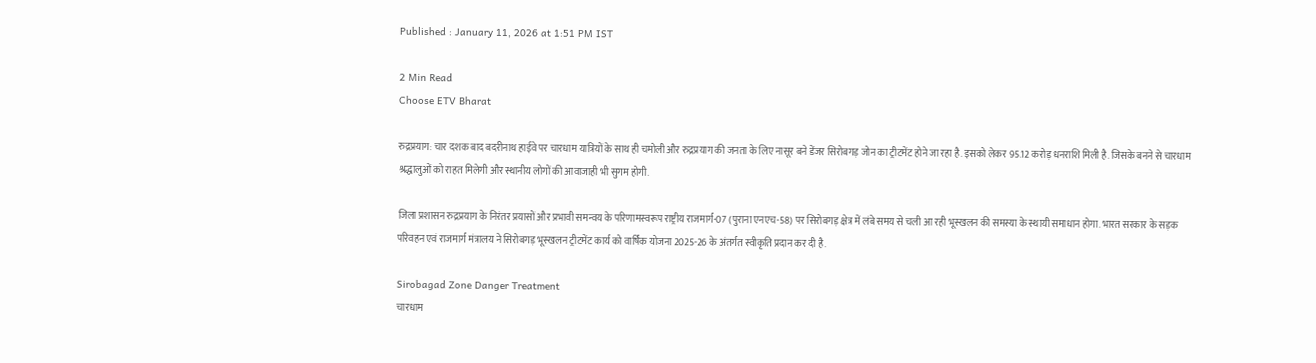Published : January 11, 2026 at 1:51 PM IST

2 Min Read
Choose ETV Bharat

रुद्रप्रयाग: चार दशक बाद बदरीनाथ हाईवे पर चारधाम यात्रियों के साथ ही चमोली और रुद्रप्रयाग की जनता के लिए नासूर बने डेंजर सिरोबगड़ जोन का ट्रीटमेंट होने जा रहा है. इसको लेकर 95.12 करोड़ धनराशि मिली है. जिसके बनने से चारधाम श्रद्धालुओं को राहत मिलेगी और स्थानीय लोगों की आवाजाही भी सुगम होगी.

जिला प्रशासन रुद्रप्रयाग के निरंतर प्रयासों और प्रभावी समन्वय के परिणामस्वरूप राष्ट्रीय राजमार्ग-07 (पुराना एनएच-58) पर सिरोबगड़ क्षेत्र में लंबे समय से चली आ रही भूस्खलन की समस्या के स्थायी समाधान होगा. भारत सरकार के सड़क परिवहन एवं राजमार्ग मंत्रालय ने सिरोबगड़ भूस्खलन ट्रीटमेंट कार्य को वार्षिक योजना 2025-26 के अंतर्गत स्वीकृति प्रदान कर दी है.

Sirobagad Zone Danger Treatment
चारधाम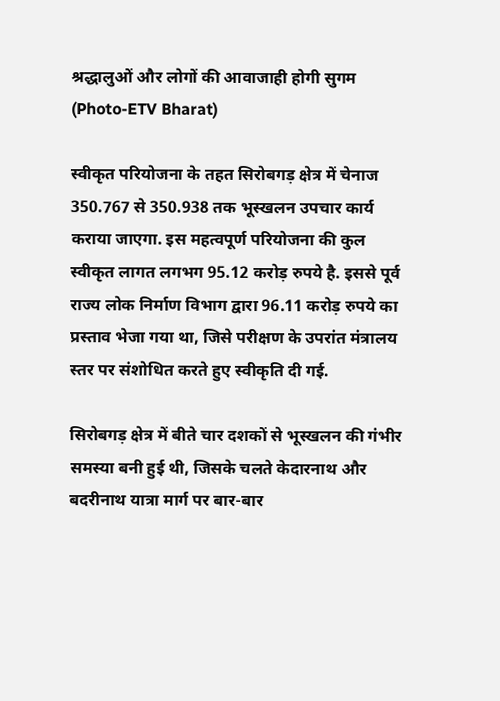श्रद्धालुओं और लोगों की आवाजाही होगी सुगम (Photo-ETV Bharat)

स्वीकृत परियोजना के तहत सिरोबगड़ क्षेत्र में चेनाज 350.767 से 350.938 तक भूस्खलन उपचार कार्य कराया जाएगा. इस महत्वपूर्ण परियोजना की कुल स्वीकृत लागत लगभग 95.12 करोड़ रुपये है. इससे पूर्व राज्य लोक निर्माण विभाग द्वारा 96.11 करोड़ रुपये का प्रस्ताव भेजा गया था, जिसे परीक्षण के उपरांत मंत्रालय स्तर पर संशोधित करते हुए स्वीकृति दी गई.

सिरोबगड़ क्षेत्र में बीते चार दशकों से भूस्खलन की गंभीर समस्या बनी हुई थी, जिसके चलते केदारनाथ और बदरीनाथ यात्रा मार्ग पर बार-बार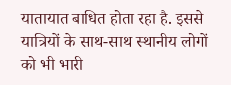यातायात बाधित होता रहा है. इससे यात्रियों के साथ-साथ स्थानीय लोगों को भी भारी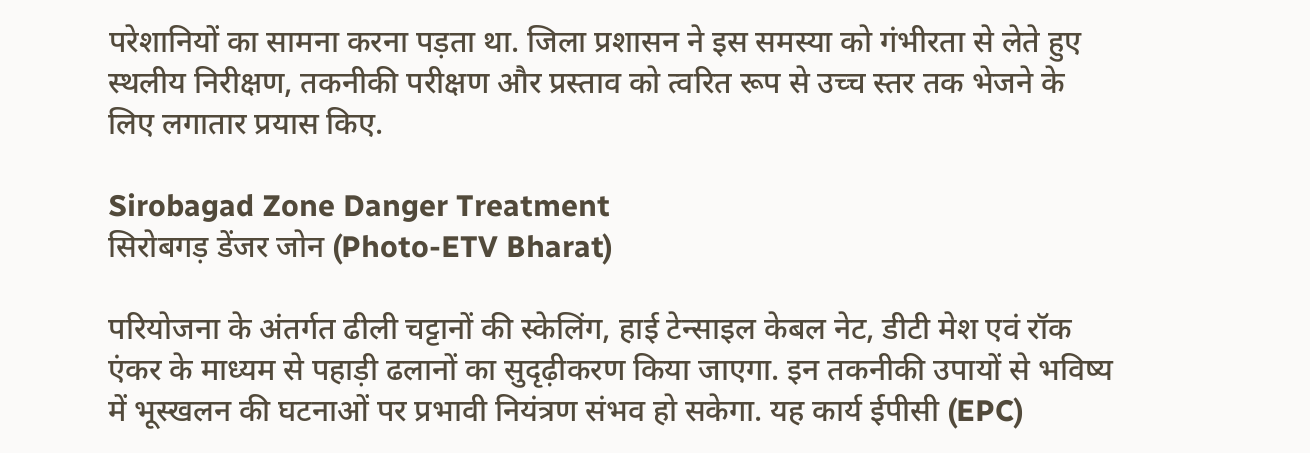परेशानियों का सामना करना पड़ता था. जिला प्रशासन ने इस समस्या को गंभीरता से लेते हुए स्थलीय निरीक्षण, तकनीकी परीक्षण और प्रस्ताव को त्वरित रूप से उच्च स्तर तक भेजने के लिए लगातार प्रयास किए.

Sirobagad Zone Danger Treatment
सिरोबगड़ डेंजर जोन (Photo-ETV Bharat)

परियोजना के अंतर्गत ढीली चट्टानों की स्केलिंग, हाई टेन्साइल केबल नेट, डीटी मेश एवं रॉक एंकर के माध्यम से पहाड़ी ढलानों का सुदृढ़ीकरण किया जाएगा. इन तकनीकी उपायों से भविष्य में भूस्खलन की घटनाओं पर प्रभावी नियंत्रण संभव हो सकेगा. यह कार्य ईपीसी (EPC)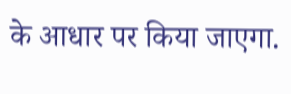के आधार पर किया जाएगा.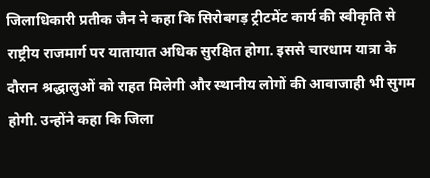जिलाधिकारी प्रतीक जैन ने कहा कि सिरोबगड़ ट्रीटमेंट कार्य की स्वीकृति से राष्ट्रीय राजमार्ग पर यातायात अधिक सुरक्षित होगा. इससे चारधाम यात्रा के दौरान श्रद्धालुओं को राहत मिलेगी और स्थानीय लोगों की आवाजाही भी सुगम होगी. उन्होंने कहा कि जिला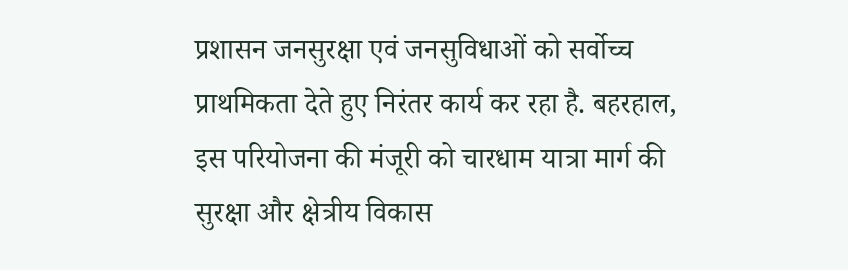प्रशासन जनसुरक्षा एवं जनसुविधाओं को सर्वोच्च प्राथमिकता देते हुए निरंतर कार्य कर रहा है. बहरहाल, इस परियोजना की मंजूरी को चारधाम यात्रा मार्ग की सुरक्षा और क्षेत्रीय विकास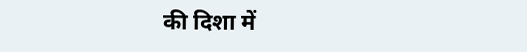की दिशा में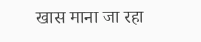खास माना जा रहा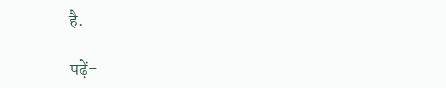है.

पढ़ें-